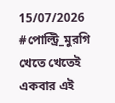15/07/2026
#পোল্ট্রি_মুরগি খেতে খেতেই একবার এই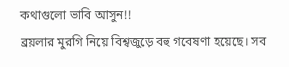কথাগুলো ভাবি আসুন!!
ব্রয়লার মুরগি নিয়ে বিশ্বজুড়ে বহু গবেষণা হয়েছে। সব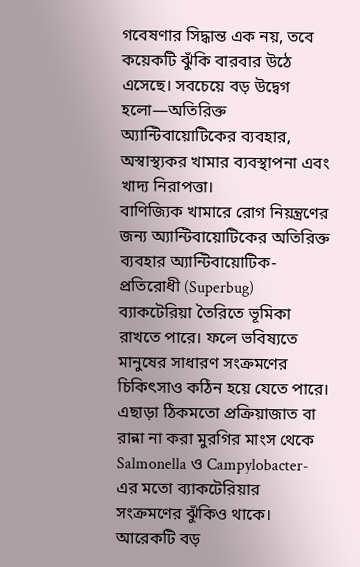গবেষণার সিদ্ধান্ত এক নয়, তবে কয়েকটি ঝুঁকি বারবার উঠে এসেছে। সবচেয়ে বড় উদ্বেগ হলো—অতিরিক্ত অ্যান্টিবায়োটিকের ব্যবহার, অস্বাস্থ্যকর খামার ব্যবস্থাপনা এবং খাদ্য নিরাপত্তা।
বাণিজ্যিক খামারে রোগ নিয়ন্ত্রণের জন্য অ্যান্টিবায়োটিকের অতিরিক্ত ব্যবহার অ্যান্টিবায়োটিক-প্রতিরোধী (Superbug) ব্যাকটেরিয়া তৈরিতে ভূমিকা রাখতে পারে। ফলে ভবিষ্যতে মানুষের সাধারণ সংক্রমণের চিকিৎসাও কঠিন হয়ে যেতে পারে। এছাড়া ঠিকমতো প্রক্রিয়াজাত বা রান্না না করা মুরগির মাংস থেকে Salmonella ও Campylobacter-এর মতো ব্যাকটেরিয়ার সংক্রমণের ঝুঁকিও থাকে।
আরেকটি বড়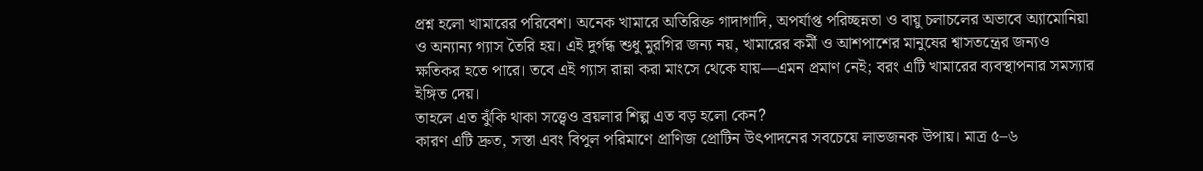প্রশ্ন হলো খামারের পরিবেশ। অনেক খামারে অতিরিক্ত গাদাগাদি, অপর্যাপ্ত পরিচ্ছন্নতা ও বায়ু চলাচলের অভাবে অ্যামোনিয়া ও অন্যান্য গ্যাস তৈরি হয়। এই দুর্গন্ধ শুধু মুরগির জন্য নয়, খামারের কর্মী ও আশপাশের মানুষের শ্বাসতন্ত্রের জন্যও ক্ষতিকর হতে পারে। তবে এই গ্যাস রান্না করা মাংসে থেকে যায়—এমন প্রমাণ নেই; বরং এটি খামারের ব্যবস্থাপনার সমস্যার ইঙ্গিত দেয়।
তাহলে এত ঝুঁকি থাকা সত্ত্বেও ব্রয়লার শিল্প এত বড় হলো কেন?
কারণ এটি দ্রুত, সস্তা এবং বিপুল পরিমাণে প্রাণিজ প্রোটিন উৎপাদনের সবচেয়ে লাভজনক উপায়। মাত্র ৫–৬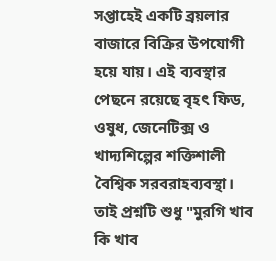সপ্তাহেই একটি ব্রয়লার বাজারে বিক্রির উপযোগী হয়ে যায়। এই ব্যবস্থার পেছনে রয়েছে বৃহৎ ফিড, ওষুধ, জেনেটিক্স ও খাদ্যশিল্পের শক্তিশালী বৈশ্বিক সরবরাহব্যবস্থা।
তাই প্রশ্নটি শুধু "মুরগি খাব কি খাব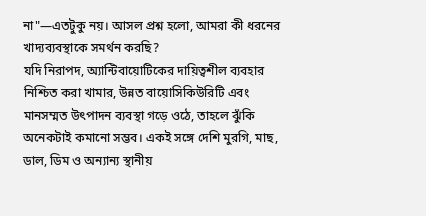না"—এতটুকু নয়। আসল প্রশ্ন হলো, আমরা কী ধরনের খাদ্যব্যবস্থাকে সমর্থন করছি?
যদি নিরাপদ, অ্যান্টিবায়োটিকের দায়িত্বশীল ব্যবহার নিশ্চিত করা খামার, উন্নত বায়োসিকিউরিটি এবং মানসম্মত উৎপাদন ব্যবস্থা গড়ে ওঠে, তাহলে ঝুঁকি অনেকটাই কমানো সম্ভব। একই সঙ্গে দেশি মুরগি, মাছ, ডাল, ডিম ও অন্যান্য স্থানীয়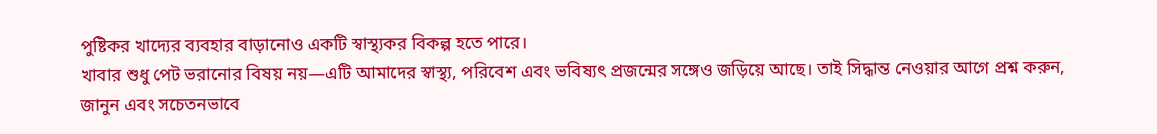পুষ্টিকর খাদ্যের ব্যবহার বাড়ানোও একটি স্বাস্থ্যকর বিকল্প হতে পারে।
খাবার শুধু পেট ভরানোর বিষয় নয়—এটি আমাদের স্বাস্থ্য, পরিবেশ এবং ভবিষ্যৎ প্রজন্মের সঙ্গেও জড়িয়ে আছে। তাই সিদ্ধান্ত নেওয়ার আগে প্রশ্ন করুন, জানুন এবং সচেতনভাবে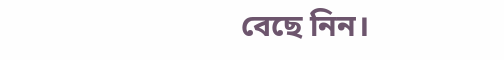বেছে নিন।